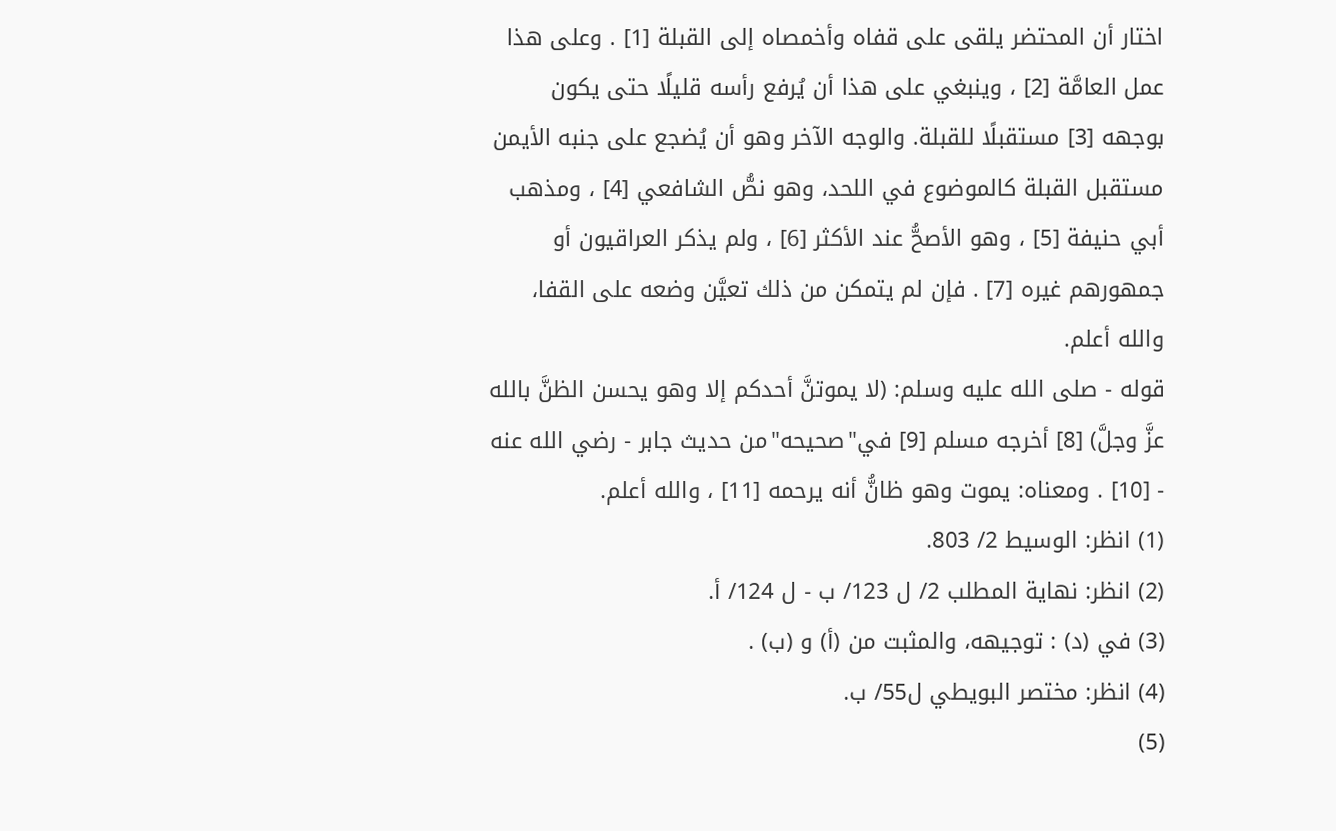اختار أن المحتضر يلقى على قفاه وأخمصاه إلى القبلة [1] . وعلى هذا عمل العامَّة [2] ، وينبغي على هذا أن يُرفع رأسه قليلًا حتى يكون بوجهه [3] مستقبلًا للقبلة. والوجه الآخر وهو أن يُضجع على جنبه الأيمن مستقبل القبلة كالموضوع في اللحد، وهو نصُّ الشافعي [4] ، ومذهب أبي حنيفة [5] ، وهو الأصحُّ عند الأكثر [6] ، ولم يذكر العراقيون أو جمهورهم غيره [7] . فإن لم يتمكن من ذلك تعيَّن وضعه على القفا، والله أعلم.
قوله - صلى الله عليه وسلم: (لا يموتنَّ أحدكم إلا وهو يحسن الظنَّ بالله عزَّ وجلَّ) [8] أخرجه مسلم [9] في"صحيحه"من حديث جابر - رضي الله عنه - [10] . ومعناه: يموت وهو ظانُّ أنه يرحمه [11] ، والله أعلم.
(1) انظر: الوسيط 2/ 803.
(2) انظر: نهاية المطلب 2/ ل 123/ ب - ل 124/ أ.
(3) في (د) : توجيهه، والمثبت من (أ) و (ب) .
(4) انظر: مختصر البويطي ل55/ ب.
(5)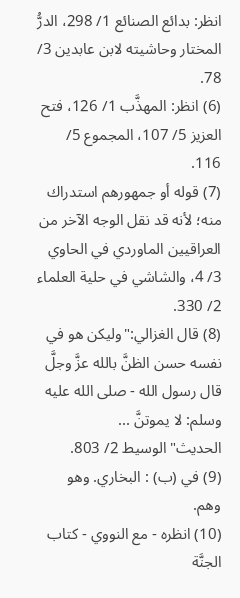انظر: بدائع الصنائع 1/ 298، الدرُّ المختار وحاشيته لابن عابدين 3/ 78.
(6) انظر: المهذَّب 1/ 126، فتح العزيز 5/ 107، المجموع 5/ 116.
(7) قوله أو جمهورهم استدراك منه؛ لأنه قد نقل الوجه الآخر من العراقيين الماوردي في الحاوي 3/ 4، والشاشي في حلية العلماء 2/ 330.
(8) قال الغزالي:"وليكن هو في نفسه حسن الظنَّ بالله عزَّ وجلَّ قال رسول الله - صلى الله عليه وسلم: لا يموتنَّ ... الحديث"الوسيط 2/ 803.
(9) في (ب) : البخاري. وهو وهم.
(10) انظره - مع النووي - كتاب الجنَّة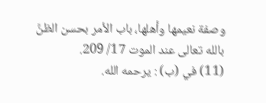وصفة نعيمها وأهلها، باب الأمر بحسن الظنَّ بالله تعالى عند الموت 17/ 209.
(11) في (ب) : يرحمه الله.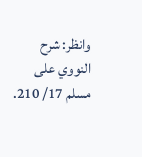وانظر: شرح النووي على مسلم 17/ 210.